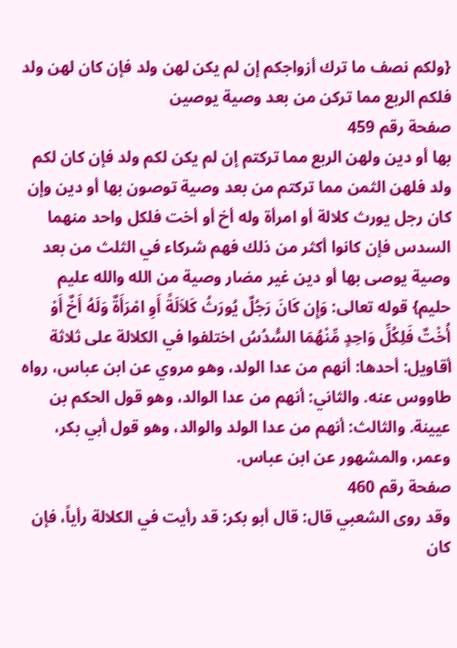{ولكم نصف ما ترك أزواجكم إن لم يكن لهن ولد فإن كان لهن ولد فلكم الربع مما تركن من بعد وصية يوصين
صفحة رقم 459
بها أو دين ولهن الربع مما تركتم إن لم يكن لكم ولد فإن كان لكم ولد فلهن الثمن مما تركتم من بعد وصية توصون بها أو دين وإن كان رجل يورث كلالة أو امرأة وله أخ أو أخت فلكل واحد منهما السدس فإن كانوا أكثر من ذلك فهم شركاء في الثلث من بعد وصية يوصى بها أو دين غير مضار وصية من الله والله عليم حليم} قوله تعالى: وَإِن كَانَ رَجُلٌ يُورَثُ كَلاَلَةً أَوِ امْرَأَةٌ وَلَهُ أَخٌ أَوْ أُخْتٌ فَلِكُلِّ وَاحِدٍ مِّنْهُمَا السُّدُسُ اختلفوا في الكلالة على ثلاثة أقاويل: أحدها: أنهم من عدا الولد، وهو مروي عن ابن عباس، رواه طاووس عنه. والثاني: أنهم من عدا الوالد، وهو قول الحكم بن عيينة. والثالث: أنهم من عدا الولد والوالد، وهو قول أبي بكر، وعمر، والمشهور عن ابن عباس.
صفحة رقم 460
وقد روى الشعبي قال: قال أبو بكر: قد رأيت في الكلالة رأياً، فإن كان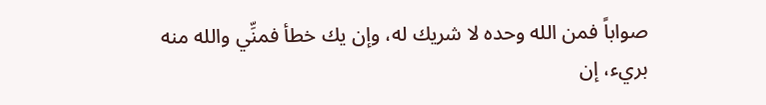صواباً فمن الله وحده لا شريك له، وإن يك خطأ فمنِّي والله منه بريء، إن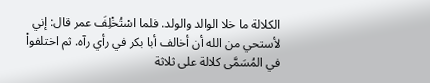الكلالة ما خلا الوالد والولد. فلما اسْتُخْلِفَ عمر قال: إني لأستحي من الله أن أخالف أبا بكر في رأي رآه. ثم اختلفواْ في المُسَمَّى كلالة على ثلاثة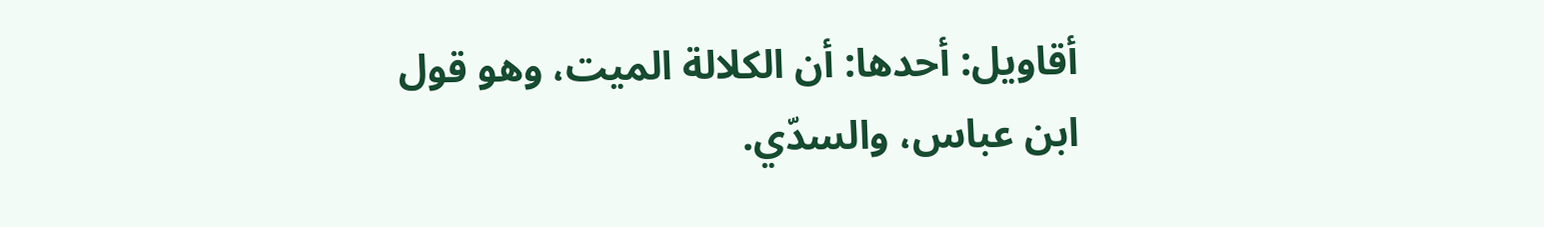أقاويل: أحدها: أن الكلالة الميت، وهو قول ابن عباس، والسدّي.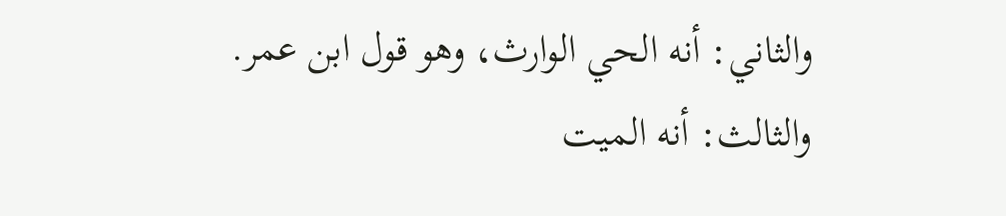والثاني: أنه الحي الوارث، وهو قول ابن عمر. والثالث: أنه الميت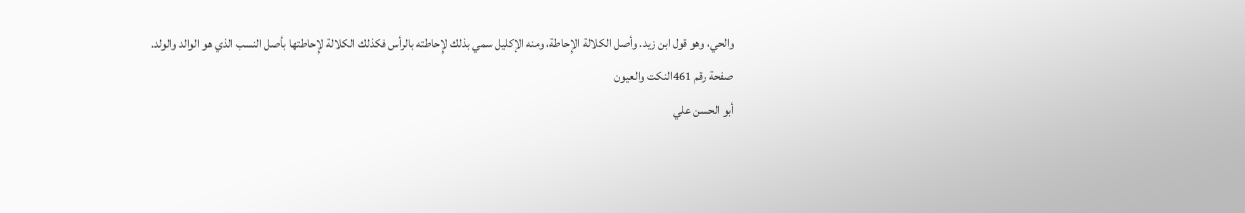والحي، وهو قول ابن زيد. وأصل الكلالة الإِحاطة، ومنه الإكليل سمي بذلك لإِحاطته بالرأس فكذلك الكلالة لإِحاطتها بأصل النسب الذي هو الوالد والولد.
صفحة رقم 461النكت والعيون
أبو الحسن علي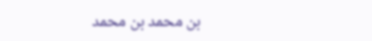بن محمد بن محمد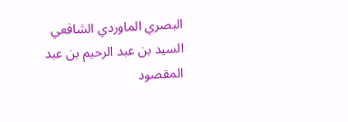البصري الماوردي الشافعي
السيد بن عبد الرحيم بن عبد المقصود